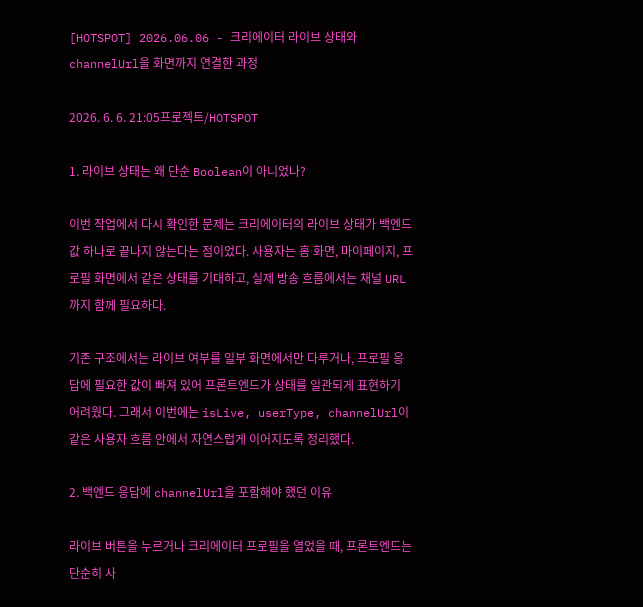[HOTSPOT] 2026.06.06 - 크리에이터 라이브 상태와 channelUrl을 화면까지 연결한 과정

2026. 6. 6. 21:05프로젝트/HOTSPOT

1. 라이브 상태는 왜 단순 Boolean이 아니었나?

이번 작업에서 다시 확인한 문제는 크리에이터의 라이브 상태가 백엔드 값 하나로 끝나지 않는다는 점이었다. 사용자는 홈 화면, 마이페이지, 프로필 화면에서 같은 상태를 기대하고, 실제 방송 흐름에서는 채널 URL까지 함께 필요하다.

기존 구조에서는 라이브 여부를 일부 화면에서만 다루거나, 프로필 응답에 필요한 값이 빠져 있어 프론트엔드가 상태를 일관되게 표현하기 어려웠다. 그래서 이번에는 isLive, userType, channelUrl이 같은 사용자 흐름 안에서 자연스럽게 이어지도록 정리했다.

2. 백엔드 응답에 channelUrl을 포함해야 했던 이유

라이브 버튼을 누르거나 크리에이터 프로필을 열었을 때, 프론트엔드는 단순히 사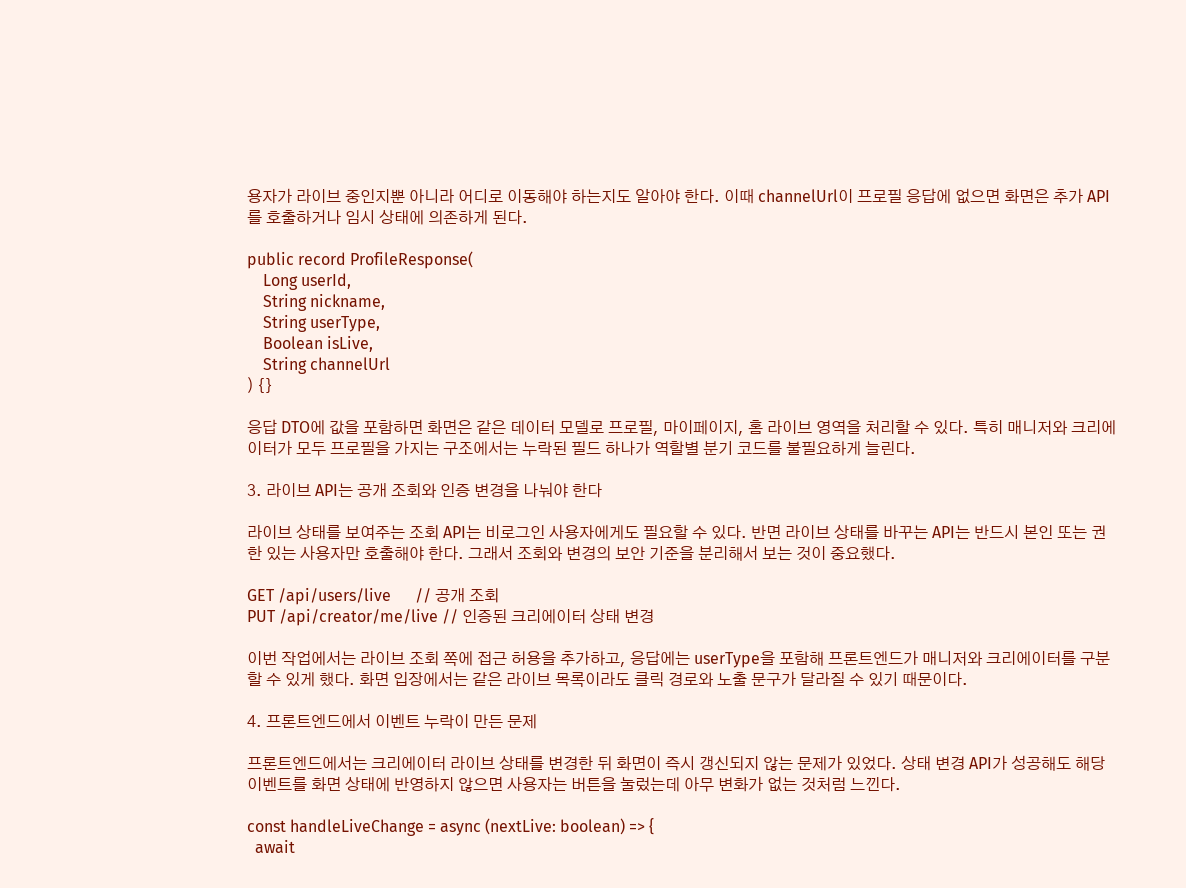용자가 라이브 중인지뿐 아니라 어디로 이동해야 하는지도 알아야 한다. 이때 channelUrl이 프로필 응답에 없으면 화면은 추가 API를 호출하거나 임시 상태에 의존하게 된다.

public record ProfileResponse(
    Long userId,
    String nickname,
    String userType,
    Boolean isLive,
    String channelUrl
) {}

응답 DTO에 값을 포함하면 화면은 같은 데이터 모델로 프로필, 마이페이지, 홈 라이브 영역을 처리할 수 있다. 특히 매니저와 크리에이터가 모두 프로필을 가지는 구조에서는 누락된 필드 하나가 역할별 분기 코드를 불필요하게 늘린다.

3. 라이브 API는 공개 조회와 인증 변경을 나눠야 한다

라이브 상태를 보여주는 조회 API는 비로그인 사용자에게도 필요할 수 있다. 반면 라이브 상태를 바꾸는 API는 반드시 본인 또는 권한 있는 사용자만 호출해야 한다. 그래서 조회와 변경의 보안 기준을 분리해서 보는 것이 중요했다.

GET /api/users/live      // 공개 조회
PUT /api/creator/me/live // 인증된 크리에이터 상태 변경

이번 작업에서는 라이브 조회 쪽에 접근 허용을 추가하고, 응답에는 userType을 포함해 프론트엔드가 매니저와 크리에이터를 구분할 수 있게 했다. 화면 입장에서는 같은 라이브 목록이라도 클릭 경로와 노출 문구가 달라질 수 있기 때문이다.

4. 프론트엔드에서 이벤트 누락이 만든 문제

프론트엔드에서는 크리에이터 라이브 상태를 변경한 뒤 화면이 즉시 갱신되지 않는 문제가 있었다. 상태 변경 API가 성공해도 해당 이벤트를 화면 상태에 반영하지 않으면 사용자는 버튼을 눌렀는데 아무 변화가 없는 것처럼 느낀다.

const handleLiveChange = async (nextLive: boolean) => {
  await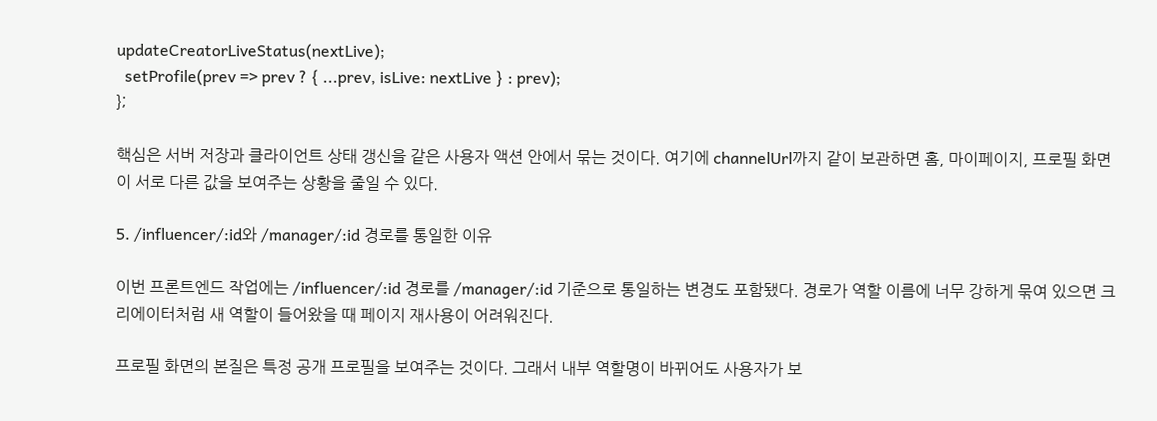updateCreatorLiveStatus(nextLive);
  setProfile(prev => prev ? { ...prev, isLive: nextLive } : prev);
};

핵심은 서버 저장과 클라이언트 상태 갱신을 같은 사용자 액션 안에서 묶는 것이다. 여기에 channelUrl까지 같이 보관하면 홈, 마이페이지, 프로필 화면이 서로 다른 값을 보여주는 상황을 줄일 수 있다.

5. /influencer/:id와 /manager/:id 경로를 통일한 이유

이번 프론트엔드 작업에는 /influencer/:id 경로를 /manager/:id 기준으로 통일하는 변경도 포함됐다. 경로가 역할 이름에 너무 강하게 묶여 있으면 크리에이터처럼 새 역할이 들어왔을 때 페이지 재사용이 어려워진다.

프로필 화면의 본질은 특정 공개 프로필을 보여주는 것이다. 그래서 내부 역할명이 바뀌어도 사용자가 보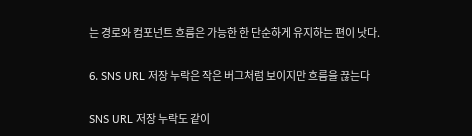는 경로와 컴포넌트 흐름은 가능한 한 단순하게 유지하는 편이 낫다.

6. SNS URL 저장 누락은 작은 버그처럼 보이지만 흐름을 끊는다

SNS URL 저장 누락도 같이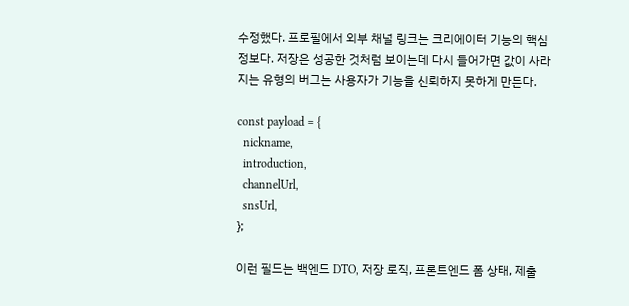수정했다. 프로필에서 외부 채널 링크는 크리에이터 기능의 핵심 정보다. 저장은 성공한 것처럼 보이는데 다시 들어가면 값이 사라지는 유형의 버그는 사용자가 기능을 신뢰하지 못하게 만든다.

const payload = {
  nickname,
  introduction,
  channelUrl,
  snsUrl,
};

이런 필드는 백엔드 DTO, 저장 로직, 프론트엔드 폼 상태, 제출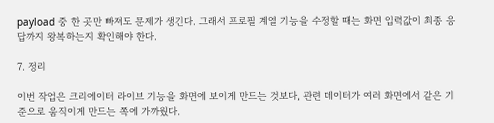payload 중 한 곳만 빠져도 문제가 생긴다. 그래서 프로필 계열 기능을 수정할 때는 화면 입력값이 최종 응답까지 왕복하는지 확인해야 한다.

7. 정리

이번 작업은 크리에이터 라이브 기능을 화면에 보이게 만드는 것보다, 관련 데이터가 여러 화면에서 같은 기준으로 움직이게 만드는 쪽에 가까웠다.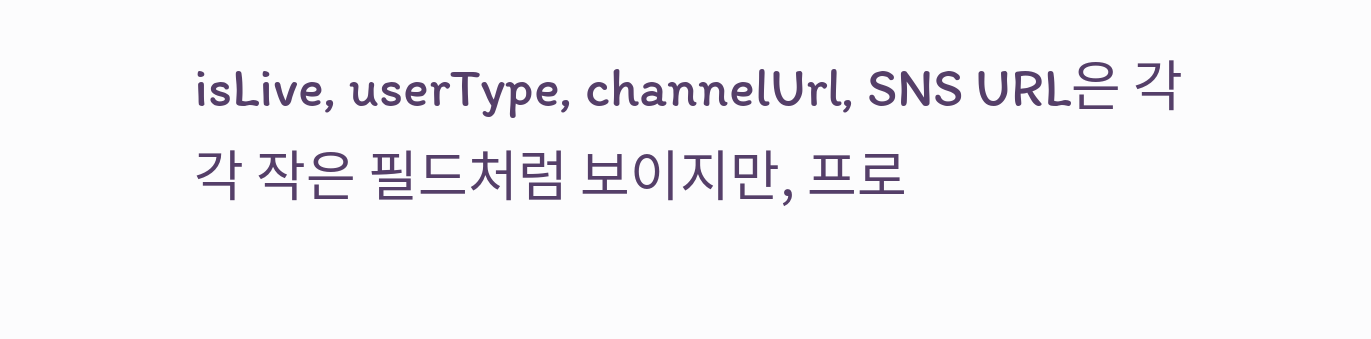isLive, userType, channelUrl, SNS URL은 각각 작은 필드처럼 보이지만, 프로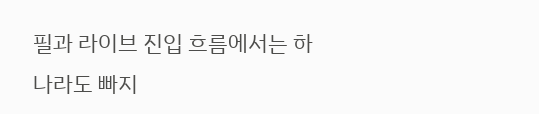필과 라이브 진입 흐름에서는 하나라도 빠지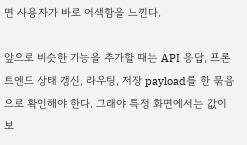면 사용자가 바로 어색함을 느낀다.

앞으로 비슷한 기능을 추가할 때는 API 응답, 프론트엔드 상태 갱신, 라우팅, 저장 payload를 한 묶음으로 확인해야 한다. 그래야 특정 화면에서는 값이 보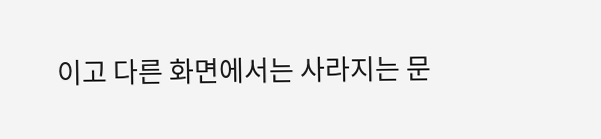이고 다른 화면에서는 사라지는 문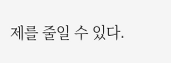제를 줄일 수 있다.